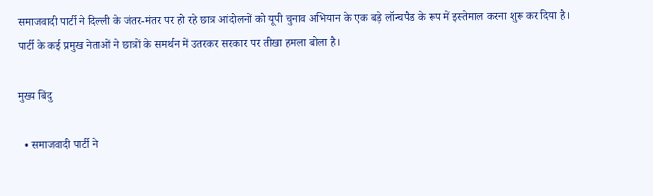समाजवादी पार्टी ने दिल्ली के जंतर-मंतर पर हो रहे छात्र आंदोलनों को यूपी चुनाव अभियान के एक बड़े लॉन्चपैड के रूप में इस्तेमाल करना शुरू कर दिया है। पार्टी के कई प्रमुख नेताओं ने छात्रों के समर्थन में उतरकर सरकार पर तीखा हमला बोला है।

मुख्य बिंदु

  • समाजवादी पार्टी ने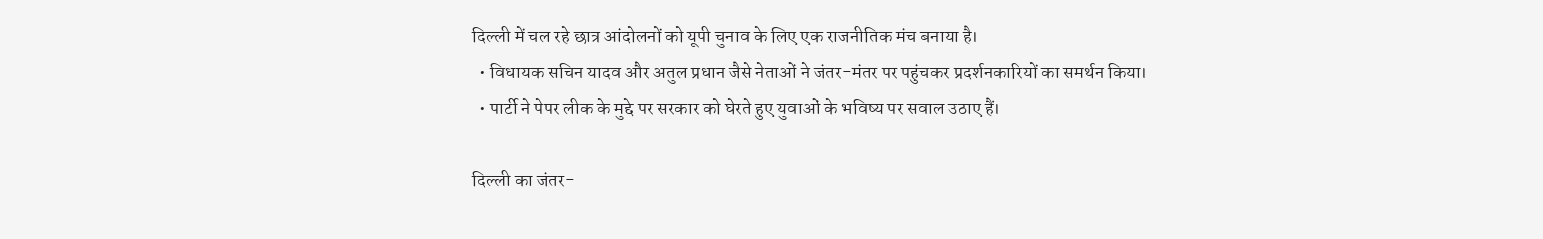दिल्ली में चल रहे छात्र आंदोलनों को यूपी चुनाव के लिए एक राजनीतिक मंच बनाया है।
  • विधायक सचिन यादव और अतुल प्रधान जैसे नेताओं ने जंतर-मंतर पर पहुंचकर प्रदर्शनकारियों का समर्थन किया।
  • पार्टी ने पेपर लीक के मुद्दे पर सरकार को घेरते हुए युवाओं के भविष्य पर सवाल उठाए हैं।

दिल्ली का जंतर-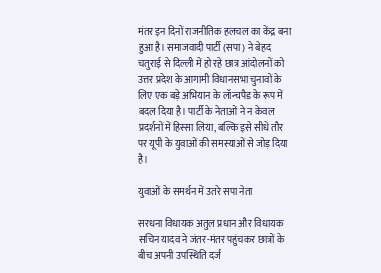मंतर इन दिनों राजनीतिक हलचल का केंद्र बना हुआ है। समाजवादी पार्टी (सपा) ने बेहद चतुराई से दिल्ली में हो रहे छात्र आंदोलनों को उत्तर प्रदेश के आगामी विधानसभा चुनावों के लिए एक बड़े अभियान के लॉन्चपैड के रूप में बदल दिया है। पार्टी के नेताओं ने न केवल प्रदर्शनों में हिस्सा लिया, बल्कि इसे सीधे तौर पर यूपी के युवाओं की समस्याओं से जोड़ दिया है।

युवाओं के समर्थन में उतरे सपा नेता

सरधना विधायक अतुल प्रधान और विधायक सचिन यादव ने जंतर-मंतर पहुंचकर छात्रों के बीच अपनी उपस्थिति दर्ज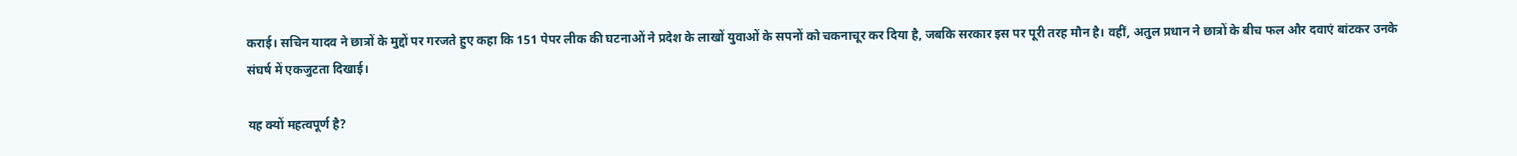कराई। सचिन यादव ने छात्रों के मुद्दों पर गरजते हुए कहा कि 151 पेपर लीक की घटनाओं ने प्रदेश के लाखों युवाओं के सपनों को चकनाचूर कर दिया है, जबकि सरकार इस पर पूरी तरह मौन है। वहीं, अतुल प्रधान ने छात्रों के बीच फल और दवाएं बांटकर उनके संघर्ष में एकजुटता दिखाई।

यह क्यों महत्वपूर्ण है?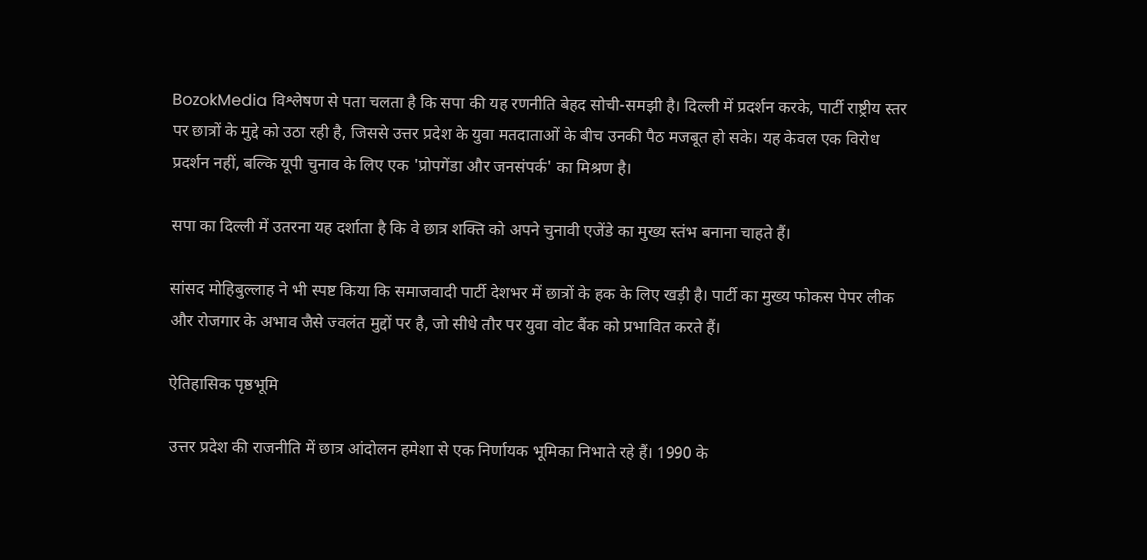BozokMedia विश्लेषण से पता चलता है कि सपा की यह रणनीति बेहद सोची-समझी है। दिल्ली में प्रदर्शन करके, पार्टी राष्ट्रीय स्तर पर छात्रों के मुद्दे को उठा रही है, जिससे उत्तर प्रदेश के युवा मतदाताओं के बीच उनकी पैठ मजबूत हो सके। यह केवल एक विरोध प्रदर्शन नहीं, बल्कि यूपी चुनाव के लिए एक 'प्रोपगेंडा और जनसंपर्क' का मिश्रण है।

सपा का दिल्ली में उतरना यह दर्शाता है कि वे छात्र शक्ति को अपने चुनावी एजेंडे का मुख्य स्तंभ बनाना चाहते हैं।

सांसद मोहिबुल्लाह ने भी स्पष्ट किया कि समाजवादी पार्टी देशभर में छात्रों के हक के लिए खड़ी है। पार्टी का मुख्य फोकस पेपर लीक और रोजगार के अभाव जैसे ज्वलंत मुद्दों पर है, जो सीधे तौर पर युवा वोट बैंक को प्रभावित करते हैं।

ऐतिहासिक पृष्ठभूमि

उत्तर प्रदेश की राजनीति में छात्र आंदोलन हमेशा से एक निर्णायक भूमिका निभाते रहे हैं। 1990 के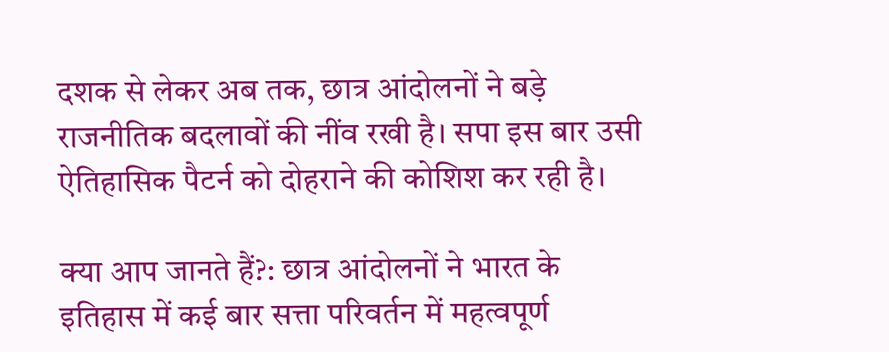दशक से लेकर अब तक, छात्र आंदोलनों ने बड़े राजनीतिक बदलावों की नींव रखी है। सपा इस बार उसी ऐतिहासिक पैटर्न को दोहराने की कोशिश कर रही है।

क्या आप जानते हैं?: छात्र आंदोलनों ने भारत के इतिहास में कई बार सत्ता परिवर्तन में महत्वपूर्ण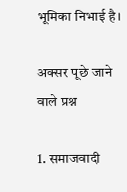भूमिका निभाई है।

अक्सर पूछे जाने वाले प्रश्न

1. समाजवादी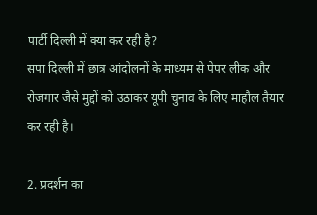पार्टी दिल्ली में क्या कर रही है?
सपा दिल्ली में छात्र आंदोलनों के माध्यम से पेपर लीक और रोजगार जैसे मुद्दों को उठाकर यूपी चुनाव के लिए माहौल तैयार कर रही है।

2. प्रदर्शन का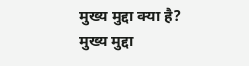मुख्य मुद्दा क्या है?
मुख्य मुद्दा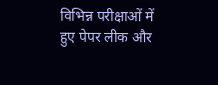विभिन्न परीक्षाओं में हुए पेपर लीक और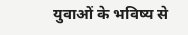युवाओं के भविष्य से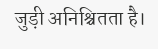जुड़ी अनिश्चितता है।